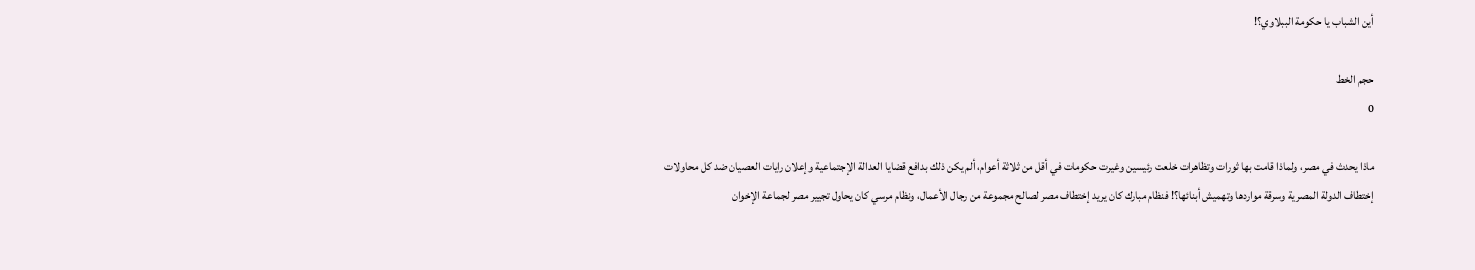أين الشباب يا حكومة الببلاوي؟!

حجم الخط
0

ماذا يحدث في مصر، ولماذا قامت بها ثورات وتظاهرات خلعت رئيسين وغيرت حكومات في أقل من ثلاثة أعوام، ألم يكن ذلك بدافع قضايا العدالة الإجتماعية وإعلان رايات العصيان ضد كل محاولات إختطاف الدولة المصرية وسرقة مواردها وتهميش أبنائها؟! فنظام مبارك كان يريد إختطاف مصر لصالح مجموعة من رجال الأعمال، ونظام مرسي كان يحاول تجيير مصر لجماعة الإخوان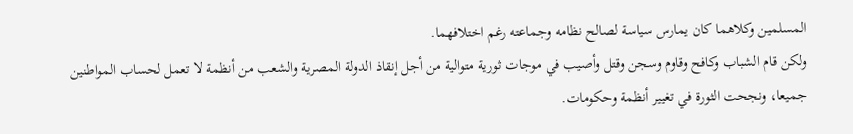المسلمين وكلاهما كان يمارس سياسة لصالح نظامه وجماعته رغم اختلافهما.
ولكن قام الشباب وكافح وقاوم وسجن وقتل وأصيب في موجات ثورية متوالية من أجل إنقاذ الدولة المصرية والشعب من أنظمة لا تعمل لحساب المواطنين جميعا، ونجحت الثورة في تغيير أنظمة وحكومات.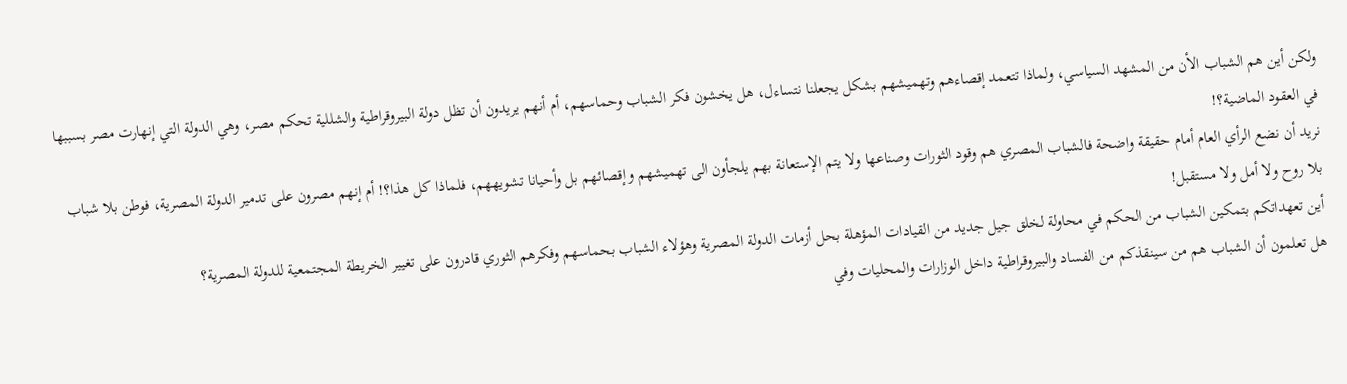ولكن أين هم الشباب الأن من المشهد السياسي، ولماذا تتعمد إقصاءهم وتهميشهم بشكل يجعلنا نتساءل، هل يخشون فكر الشباب وحماسهم، أم أنهم يريدون أن تظل دولة البيروقراطية والشللية تحكم مصر، وهي الدولة التي إنهارت مصر بسببها في العقود الماضية؟!
نريد أن نضع الرأي العام أمام حقيقة واضحة فالشباب المصري هم وقود الثورات وصناعها ولا يتم الإستعانة بهم يلجأون الى تهميشهم وإقصائهم بل وأحيانا تشويههم، فلماذا كل هذا؟! أم إنهم مصرون على تدمير الدولة المصرية، فوطن بلا شباب بلا روح ولا أمل ولا مستقبل!
أين تعهداتكم بتمكين الشباب من الحكم في محاولة لخلق جيل جديد من القيادات المؤهلة بحل أزمات الدولة المصرية وهؤلاء الشباب بحماسهم وفكرهم الثوري قادرون على تغيير الخريطة المجتمعية للدولة المصرية؟
هل تعلمون أن الشباب هم من سينقذكم من الفساد والبيروقراطية داخل الوزارات والمحليات وفي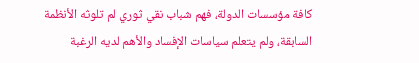كافة مؤسسات الدولة، فهم شباب نقي ثوري لم تلوثه الأنظمة السابقة، ولم يتعلم سياسات الإفساد والأهم لديه الرغبة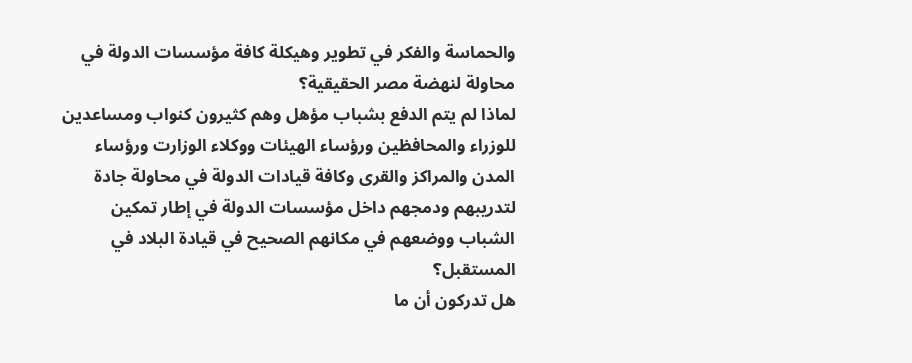والحماسة والفكر في تطوير وهيكلة كافة مؤسسات الدولة في محاولة لنهضة مصر الحقيقية؟
لماذا لم يتم الدفع بشباب مؤهل وهم كثيرون كنواب ومساعدين للوزراء والمحافظين ورؤساء الهيئات ووكلاء الوزارت ورؤساء المدن والمراكز والقرى وكافة قيادات الدولة في محاولة جادة لتدريبهم ودمجهم داخل مؤسسات الدولة في إطار تمكين الشباب ووضعهم في مكانهم الصحيح في قيادة البلاد في المستقبل؟
هل تدركون أن ما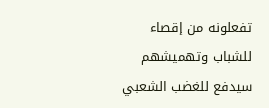تفعلونه من إقصاء للشباب وتهميشهم سيدفع للغضب الشعبي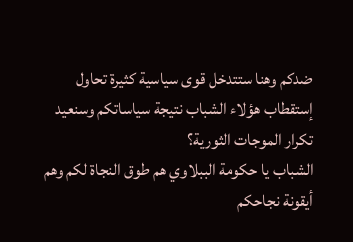ضدكم وهنا ستتدخل قوى سياسية كثيرة تحاول إستقطاب هؤلاء الشباب نتيجة سياساتكم وسنعيد تكرار الموجات الثورية؟
الشباب يا حكومة الببلاوي هم طوق النجاة لكم وهم أيقونة نجاحكم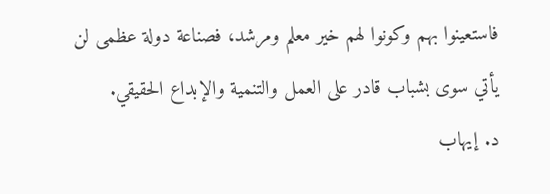فاستعينوا بهم وكونوا لهم خير معلم ومرشد، فصناعة دولة عظمى لن يأتي سوى بشباب قادر على العمل والتنمية والإبداع الحقيقي.
د. إيهاب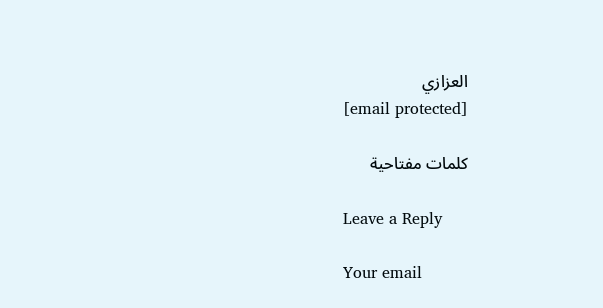العزازي
[email protected]

كلمات مفتاحية

Leave a Reply

Your email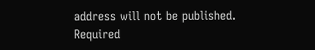address will not be published. Required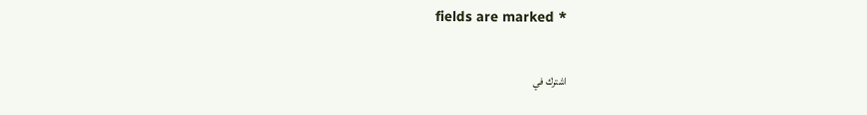fields are marked *

اشترك في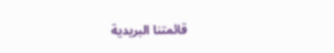قائمتنا البريدية